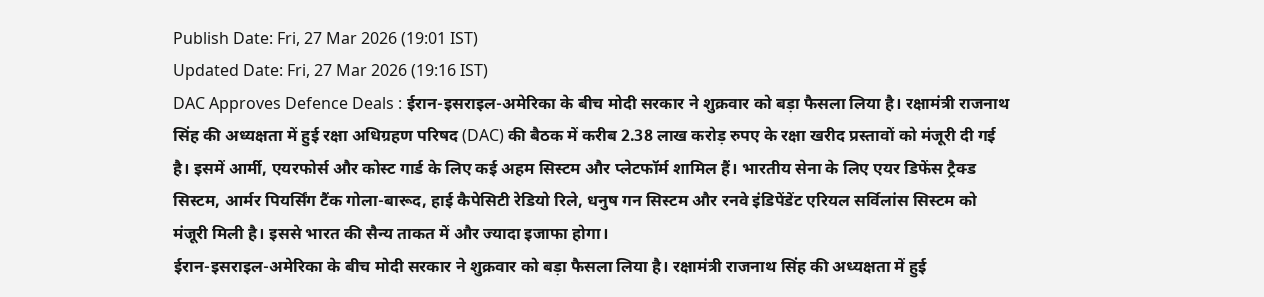Publish Date: Fri, 27 Mar 2026 (19:01 IST)
Updated Date: Fri, 27 Mar 2026 (19:16 IST)
DAC Approves Defence Deals : ईरान-इसराइल-अमेरिका के बीच मोदी सरकार ने शुक्रवार को बड़ा फैसला लिया है। रक्षामंत्री राजनाथ सिंह की अध्यक्षता में हुई रक्षा अधिग्रहण परिषद (DAC) की बैठक में करीब 2.38 लाख करोड़ रुपए के रक्षा खरीद प्रस्तावों को मंजूरी दी गई है। इसमें आर्मी, एयरफोर्स और कोस्ट गार्ड के लिए कई अहम सिस्टम और प्लेटफॉर्म शामिल हैं। भारतीय सेना के लिए एयर डिफेंस ट्रैक्ड सिस्टम, आर्मर पियर्सिंग टैंक गोला-बारूद, हाई कैपेसिटी रेडियो रिले, धनुष गन सिस्टम और रनवे इंडिपेंडेंट एरियल सर्विलांस सिस्टम को मंजूरी मिली है। इससे भारत की सैन्य ताकत में और ज्यादा इजाफा होगा।
ईरान-इसराइल-अमेरिका के बीच मोदी सरकार ने शुक्रवार को बड़ा फैसला लिया है। रक्षामंत्री राजनाथ सिंह की अध्यक्षता में हुई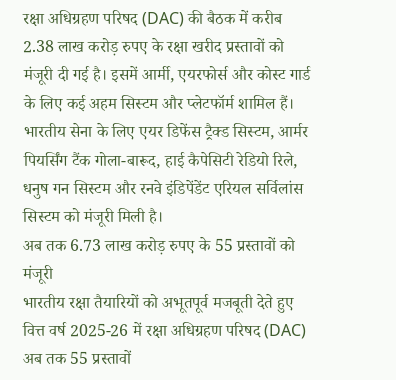रक्षा अधिग्रहण परिषद (DAC) की बैठक में करीब 2.38 लाख करोड़ रुपए के रक्षा खरीद प्रस्तावों को मंजूरी दी गई है। इसमें आर्मी, एयरफोर्स और कोस्ट गार्ड के लिए कई अहम सिस्टम और प्लेटफॉर्म शामिल हैं। भारतीय सेना के लिए एयर डिफेंस ट्रैक्ड सिस्टम, आर्मर पियर्सिंग टैंक गोला-बारूद, हाई कैपेसिटी रेडियो रिले, धनुष गन सिस्टम और रनवे इंडिपेंडेंट एरियल सर्विलांस सिस्टम को मंजूरी मिली है।
अब तक 6.73 लाख करोड़ रुपए के 55 प्रस्तावों को मंजूरी
भारतीय रक्षा तैयारियों को अभूतपूर्व मजबूती देते हुए वित्त वर्ष 2025-26 में रक्षा अधिग्रहण परिषद (DAC) अब तक 55 प्रस्तावों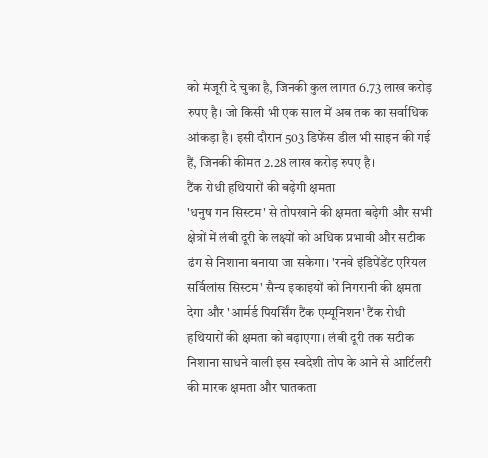को मंजूरी दे चुका है, जिनकी कुल लागत 6.73 लाख करोड़ रुपए है। जो किसी भी एक साल में अब तक का सर्वाधिक आंकड़ा है। इसी दौरान 503 डिफेंस डील भी साइन की गई हैं, जिनकी कीमत 2.28 लाख करोड़ रुपए है।
टैंक रोधी हथियारों की बढ़ेगी क्षमता
'धनुष गन सिस्टम' से तोपखाने की क्षमता बढ़ेगी और सभी क्षेत्रों में लंबी दूरी के लक्ष्यों को अधिक प्रभावी और सटीक ढंग से निशाना बनाया जा सकेगा। 'रनवे इंडिपेंडेंट एरियल सर्विलांस सिस्टम' सैन्य इकाइयों को निगरानी की क्षमता देगा और 'आर्मर्ड पियर्सिंग टैंक एम्यूनिशन' टैंक रोधी हथियारों की क्षमता को बढ़ाएगा। लंबी दूरी तक सटीक निशाना साधने वाली इस स्वदेशी तोप के आने से आर्टिलरी की मारक क्षमता और घातकता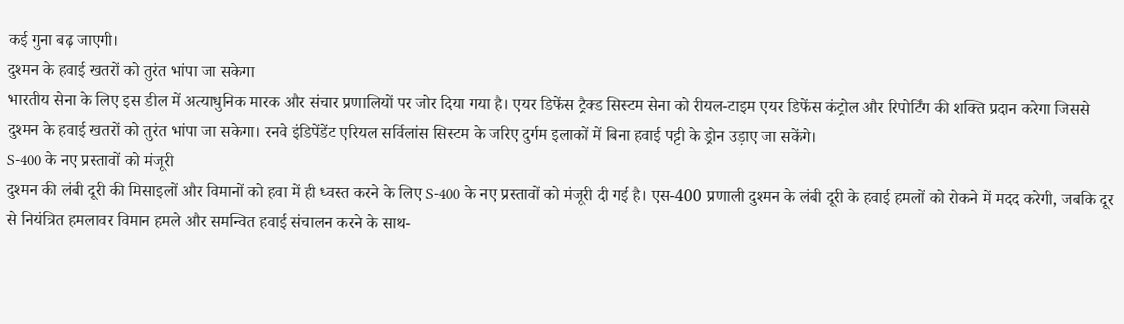कई गुना बढ़ जाएगी।
दुश्मन के हवाई खतरों को तुरंत भांपा जा सकेगा
भारतीय सेना के लिए इस डील में अत्याधुनिक मारक और संचार प्रणालियों पर जोर दिया गया है। एयर डिफेंस ट्रैक्ड सिस्टम सेना को रीयल-टाइम एयर डिफेंस कंट्रोल और रिपोर्टिंग की शक्ति प्रदान करेगा जिससे दुश्मन के हवाई खतरों को तुरंत भांपा जा सकेगा। रनवे इंडिपेंडेंट एरियल सर्विलांस सिस्टम के जरिए दुर्गम इलाकों में बिना हवाई पट्टी के ड्रोन उड़ाए जा सकेंगे।
S-400 के नए प्रस्तावों को मंजूरी
दुश्मन की लंबी दूरी की मिसाइलों और विमानों को हवा में ही ध्वस्त करने के लिए S-400 के नए प्रस्तावों को मंजूरी दी गई है। एस-400 प्रणाली दुश्मन के लंबी दूरी के हवाई हमलों को रोकने में मदद करेगी, जबकि दूर से नियंत्रित हमलावर विमान हमले और समन्वित हवाई संचालन करने के साथ-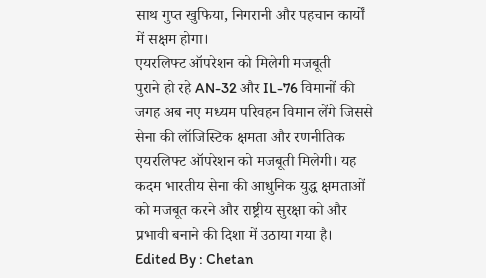साथ गुप्त खुफिया, निगरानी और पहचान कार्यों में सक्षम होगा।
एयरलिफ्ट ऑपरेशन को मिलेगी मजबूती
पुराने हो रहे AN-32 और IL-76 विमानों की जगह अब नए मध्यम परिवहन विमान लेंगे जिससे सेना की लॉजिस्टिक क्षमता और रणनीतिक एयरलिफ्ट ऑपरेशन को मजबूती मिलेगी। यह कदम भारतीय सेना की आधुनिक युद्ध क्षमताओं को मजबूत करने और राष्ट्रीय सुरक्षा को और प्रभावी बनाने की दिशा में उठाया गया है।
Edited By : Chetan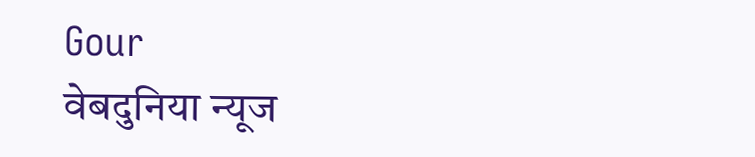Gour
वेबदुनिया न्यूज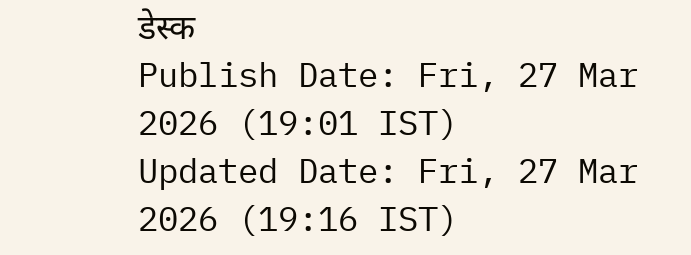डेस्क
Publish Date: Fri, 27 Mar 2026 (19:01 IST)
Updated Date: Fri, 27 Mar 2026 (19:16 IST)